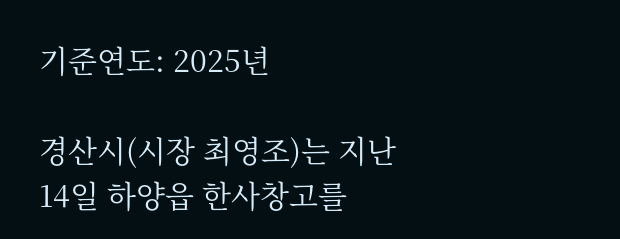기준연도: 2025년

경산시(시장 최영조)는 지난 14일 하양읍 한사창고를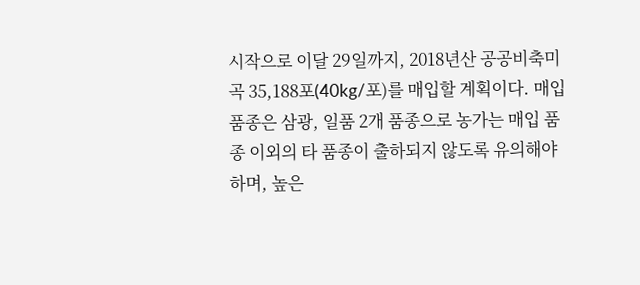시작으로 이달 29일까지, 2018년산 공공비축미곡 35,188포(40kg/포)를 매입할 계획이다. 매입 품종은 삼광, 일품 2개 품종으로 농가는 매입 품종 이외의 타 품종이 출하되지 않도록 유의해야 하며, 높은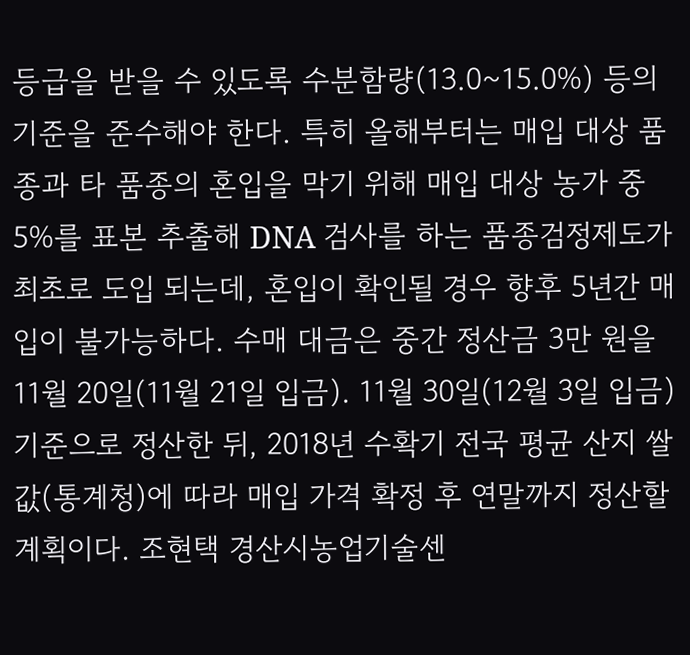등급을 받을 수 있도록 수분함량(13.0~15.0%) 등의 기준을 준수해야 한다. 특히 올해부터는 매입 대상 품종과 타 품종의 혼입을 막기 위해 매입 대상 농가 중 5%를 표본 추출해 DNA 검사를 하는 품종검정제도가 최초로 도입 되는데, 혼입이 확인될 경우 향후 5년간 매입이 불가능하다. 수매 대금은 중간 정산금 3만 원을 11월 20일(11월 21일 입금). 11월 30일(12월 3일 입금) 기준으로 정산한 뒤, 2018년 수확기 전국 평균 산지 쌀값(통계청)에 따라 매입 가격 확정 후 연말까지 정산할 계획이다. 조현택 경산시농업기술센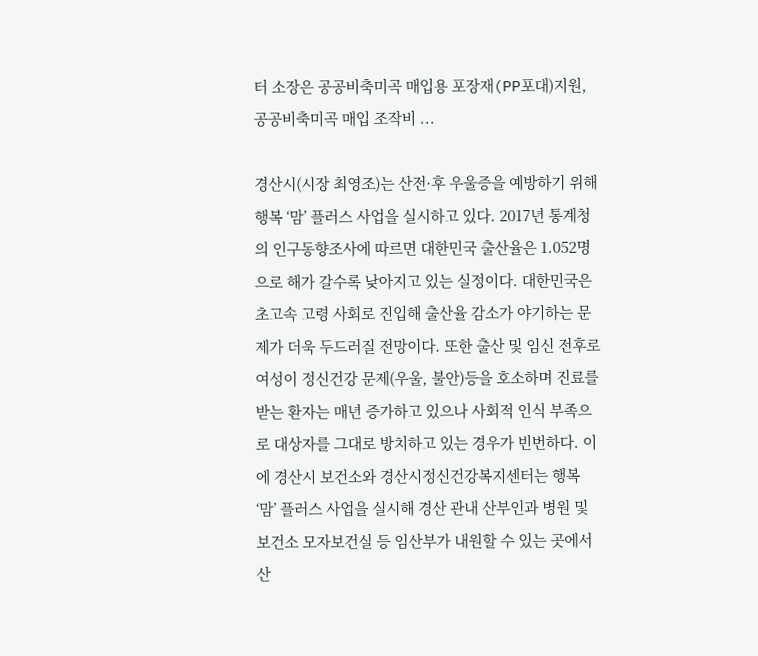터 소장은 공공비축미곡 매입용 포장재(PP포대)지원, 공공비축미곡 매입 조작비 ...

경산시(시장 최영조)는 산전·후 우울증을 예방하기 위해 행복 ‘맘’ 플러스 사업을 실시하고 있다. 2017년 통계청의 인구동향조사에 따르면 대한민국 출산율은 1.052명으로 해가 갈수록 낮아지고 있는 실정이다. 대한민국은 초고속 고령 사회로 진입해 출산율 감소가 야기하는 문제가 더욱 두드러질 전망이다. 또한 출산 및 임신 전후로 여성이 정신건강 문제(우울, 불안)등을 호소하며 진료를 받는 환자는 매년 증가하고 있으나 사회적 인식 부족으로 대상자를 그대로 방치하고 있는 경우가 빈번하다. 이에 경산시 보건소와 경산시정신건강복지센터는 행복 ‘맘’ 플러스 사업을 실시해 경산 관내 산부인과 병원 및 보건소 모자보건실 등 임산부가 내원할 수 있는 곳에서 산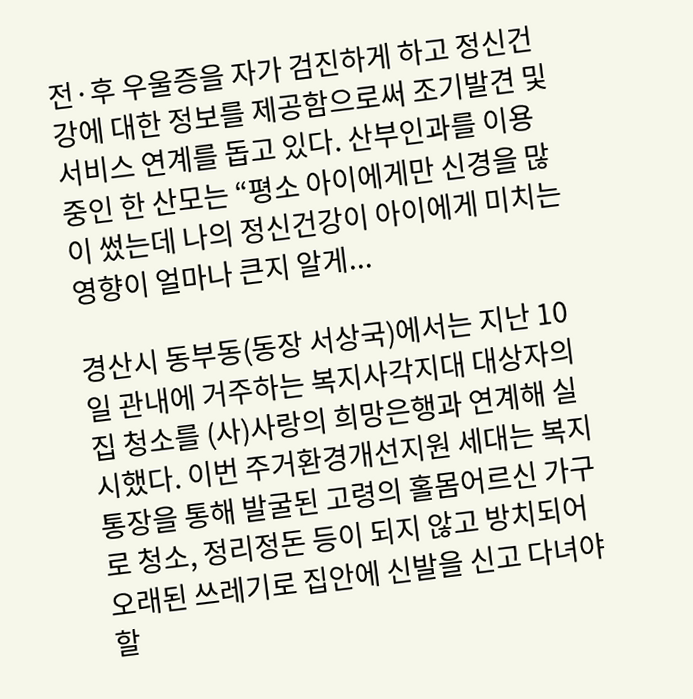전·후 우울증을 자가 검진하게 하고 정신건강에 대한 정보를 제공함으로써 조기발견 및 서비스 연계를 돕고 있다. 산부인과를 이용 중인 한 산모는 “평소 아이에게만 신경을 많이 썼는데 나의 정신건강이 아이에게 미치는 영향이 얼마나 큰지 알게...

경산시 동부동(동장 서상국)에서는 지난 10일 관내에 거주하는 복지사각지대 대상자의 집 청소를 (사)사랑의 희망은행과 연계해 실시했다. 이번 주거환경개선지원 세대는 복지통장을 통해 발굴된 고령의 홀몸어르신 가구로 청소, 정리정돈 등이 되지 않고 방치되어 오래된 쓰레기로 집안에 신발을 신고 다녀야 할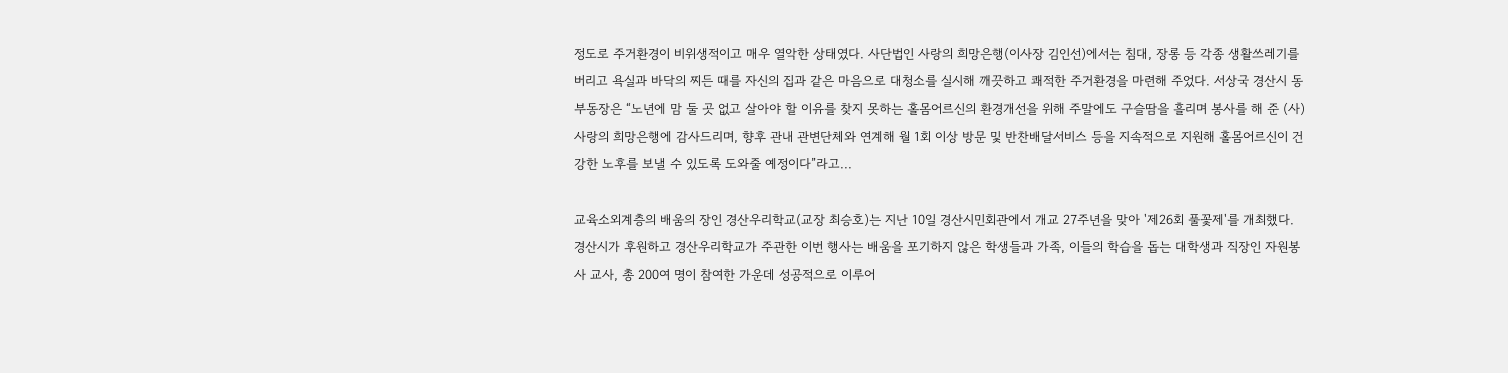정도로 주거환경이 비위생적이고 매우 열악한 상태였다. 사단법인 사랑의 희망은행(이사장 김인선)에서는 침대, 장롱 등 각종 생활쓰레기를 버리고 욕실과 바닥의 찌든 때를 자신의 집과 같은 마음으로 대청소를 실시해 깨끗하고 쾌적한 주거환경을 마련해 주었다. 서상국 경산시 동부동장은 “노년에 맘 둘 곳 없고 살아야 할 이유를 찾지 못하는 홀몸어르신의 환경개선을 위해 주말에도 구슬땀을 흘리며 봉사를 해 준 (사)사랑의 희망은행에 감사드리며, 향후 관내 관변단체와 연계해 월 1회 이상 방문 및 반찬배달서비스 등을 지속적으로 지원해 홀몸어르신이 건강한 노후를 보낼 수 있도록 도와줄 예정이다”라고...

교육소외계층의 배움의 장인 경산우리학교(교장 최승호)는 지난 10일 경산시민회관에서 개교 27주년을 맞아 '제26회 풀꽃제'를 개최했다. 경산시가 후원하고 경산우리학교가 주관한 이번 행사는 배움을 포기하지 않은 학생들과 가족, 이들의 학습을 돕는 대학생과 직장인 자원봉사 교사, 총 200여 명이 참여한 가운데 성공적으로 이루어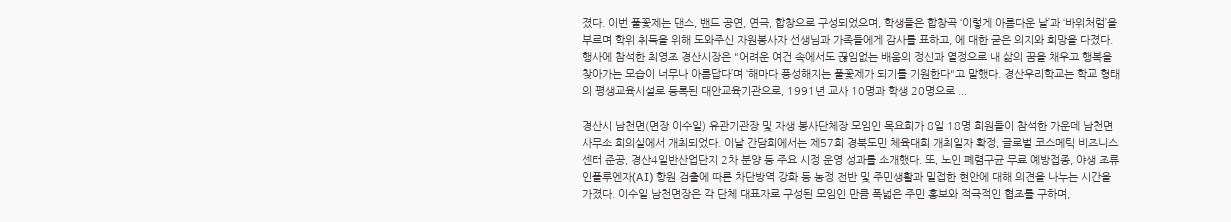졌다. 이번 풀꽃제는 댄스, 밴드 공연, 연극, 합창으로 구성되었으며, 학생들은 합창곡 ‘이렇게 아름다운 날’과 ‘바위처럼’을 부르며 학위 취득을 위해 도와주신 자원봉사자 선생님과 가족들에게 감사를 표하고, 에 대한 굳은 의지와 희망을 다졌다. 행사에 참석한 최영조 경산시장은 "어려운 여건 속에서도 끊임없는 배움의 정신과 열정으로 내 삶의 꿈을 채우고 행복을 찾아가는 모습이 너무나 아름답다’며 ‘해마다 풍성해지는 풀꽃제가 되기를 기원한다"고 말했다. 경산우리학교는 학교 형태의 평생교육시설로 등록된 대안교육기관으로, 1991년 교사 10명과 학생 20명으로 ...

경산시 남천면(면장 이수일) 유관기관장 및 자생 봉사단체장 모임인 목요회가 8일 18명 회원들이 참석한 가운데 남천면사무소 회의실에서 개최되었다. 이날 간담회에서는 제57회 경북도민 체육대회 개최일자 확정, 글로벌 코스메틱 비즈니스센터 준공, 경산4일반산업단지 2차 분양 등 주요 시정 운영 성과를 소개했다. 또, 노인 폐렴구균 무료 예방접종, 야생 조류인플루엔자(AI) 항원 검출에 따른 차단방역 강화 등 농정 전반 및 주민생활과 밀접한 현안에 대해 의견을 나누는 시간을 가졌다. 이수일 남천면장은 각 단체 대표자로 구성된 모임인 만큼 폭넓은 주민 홍보와 적극적인 협조를 구하며,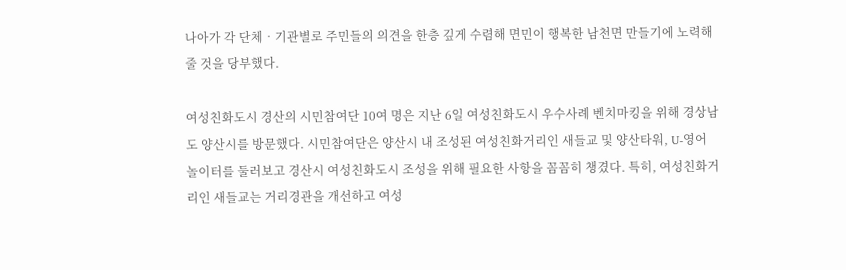나아가 각 단체‧기관별로 주민들의 의견을 한층 깊게 수렴해 면민이 행복한 남천면 만들기에 노력해 줄 것을 당부했다.

여성친화도시 경산의 시민참여단 10여 명은 지난 6일 여성친화도시 우수사례 벤치마킹을 위해 경상남도 양산시를 방문했다. 시민참여단은 양산시 내 조성된 여성친화거리인 새들교 및 양산타워, U-영어 놀이터를 둘러보고 경산시 여성친화도시 조성을 위해 필요한 사항을 꼼꼼히 챙겼다. 특히, 여성친화거리인 새들교는 거리경관을 개선하고 여성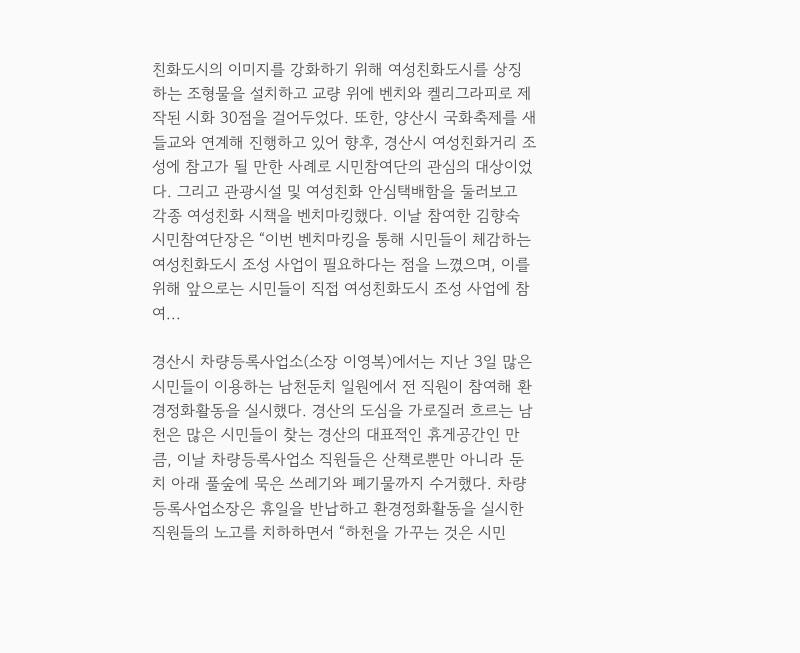친화도시의 이미지를 강화하기 위해 여성친화도시를 상징하는 조형물을 설치하고 교량 위에 벤치와 켈리그라피로 제작된 시화 30점을 걸어두었다. 또한, 양산시 국화축제를 새들교와 연계해 진행하고 있어 향후, 경산시 여성친화거리 조성에 참고가 될 만한 사례로 시민참여단의 관심의 대상이었다. 그리고 관광시설 및 여성친화 안심택배함을 둘러보고 각종 여성친화 시책을 벤치마킹했다. 이날 참여한 김향숙 시민참여단장은 “이번 벤치마킹을 통해 시민들이 체감하는 여성친화도시 조성 사업이 필요하다는 점을 느꼈으며, 이를 위해 앞으로는 시민들이 직접 여성친화도시 조성 사업에 참여...

경산시 차량등록사업소(소장 이영복)에서는 지난 3일 많은 시민들이 이용하는 남천둔치 일원에서 전 직원이 참여해 환경정화활동을 실시했다. 경산의 도심을 가로질러 흐르는 남천은 많은 시민들이 찾는 경산의 대표적인 휴게공간인 만큼, 이날 차량등록사업소 직원들은 산책로뿐만 아니라 둔치 아래 풀숲에 묵은 쓰레기와 폐기물까지 수거했다. 차량등록사업소장은 휴일을 반납하고 환경정화활동을 실시한 직원들의 노고를 치하하면서 “하천을 가꾸는 것은 시민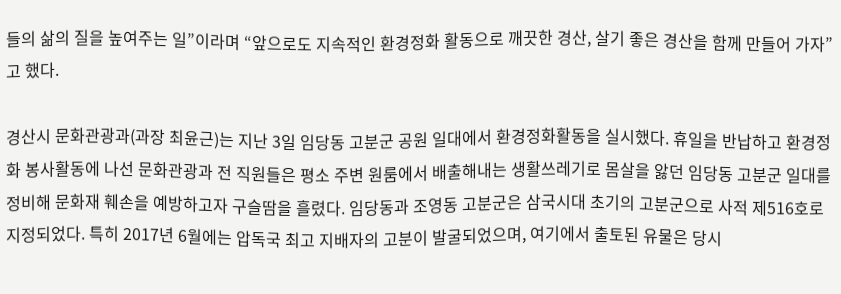들의 삶의 질을 높여주는 일”이라며 “앞으로도 지속적인 환경정화 활동으로 깨끗한 경산, 살기 좋은 경산을 함께 만들어 가자”고 했다.

경산시 문화관광과(과장 최윤근)는 지난 3일 임당동 고분군 공원 일대에서 환경정화활동을 실시했다. 휴일을 반납하고 환경정화 봉사활동에 나선 문화관광과 전 직원들은 평소 주변 원룸에서 배출해내는 생활쓰레기로 몸살을 앓던 임당동 고분군 일대를 정비해 문화재 훼손을 예방하고자 구슬땀을 흘렸다. 임당동과 조영동 고분군은 삼국시대 초기의 고분군으로 사적 제516호로 지정되었다. 특히 2017년 6월에는 압독국 최고 지배자의 고분이 발굴되었으며, 여기에서 출토된 유물은 당시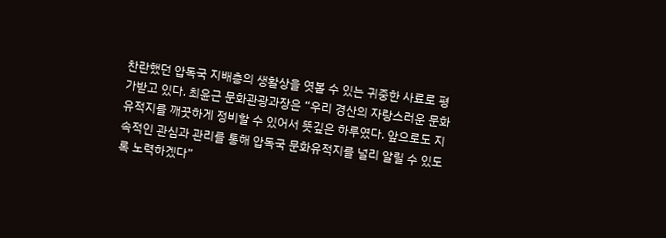찬란했던 압독국 지배층의 생활상을 엿볼 수 있는 귀중한 사료로 평가받고 있다. 최윤근 문화관광과장은 “우리 경산의 자랑스러운 문화유적지를 깨끗하게 정비할 수 있어서 뜻깊은 하루였다. 앞으로도 지속적인 관심과 관리를 통해 압독국 문화유적지를 널리 알릴 수 있도록 노력하겠다”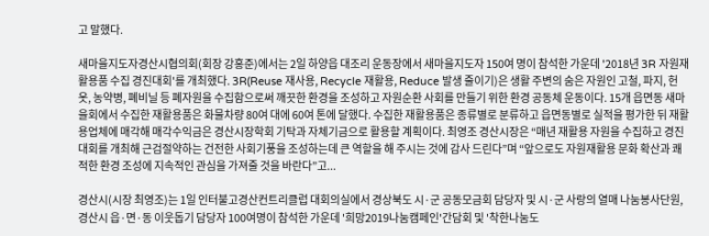고 말했다.

새마을지도자경산시협의회(회장 강홍준)에서는 2일 하양읍 대조리 운동장에서 새마을지도자 150여 명이 참석한 가운데 '2018년 3R 자원재활용품 수집 경진대회'를 개최했다. 3R(Reuse 재사용, Recycle 재활용, Reduce 발생 줄이기)은 생활 주변의 숨은 자원인 고철, 파지, 헌옷, 농약병, 폐비닐 등 폐자원을 수집함으로써 깨끗한 환경을 조성하고 자원순환 사회를 만들기 위한 환경 공동체 운동이다. 15개 읍면동 새마을회에서 수집한 재활용품은 화물차량 80여 대에 60여 톤에 달했다. 수집한 재활용품은 종류별로 분류하고 읍면동별로 실적을 평가한 뒤 재활용업체에 매각해 매각수익금은 경산시장학회 기탁과 자체기금으로 활용할 계획이다. 최영조 경산시장은 “매년 재활용 자원을 수집하고 경진대회를 개최해 근검절약하는 건전한 사회기풍을 조성하는데 큰 역할을 해 주시는 것에 감사 드린다”며 “앞으로도 자원재활용 문화 확산과 쾌적한 환경 조성에 지속적인 관심을 가져줄 것을 바란다”고...

경산시(시장 최영조)는 1일 인터불고경산컨트리클럽 대회의실에서 경상북도 시·군 공동모금회 담당자 및 시·군 사랑의 열매 나눔봉사단원, 경산시 읍·면·동 이웃돕기 담당자 100여명이 참석한 가운데 '희망2019나눔캠페인'간담회 및 '착한나눔도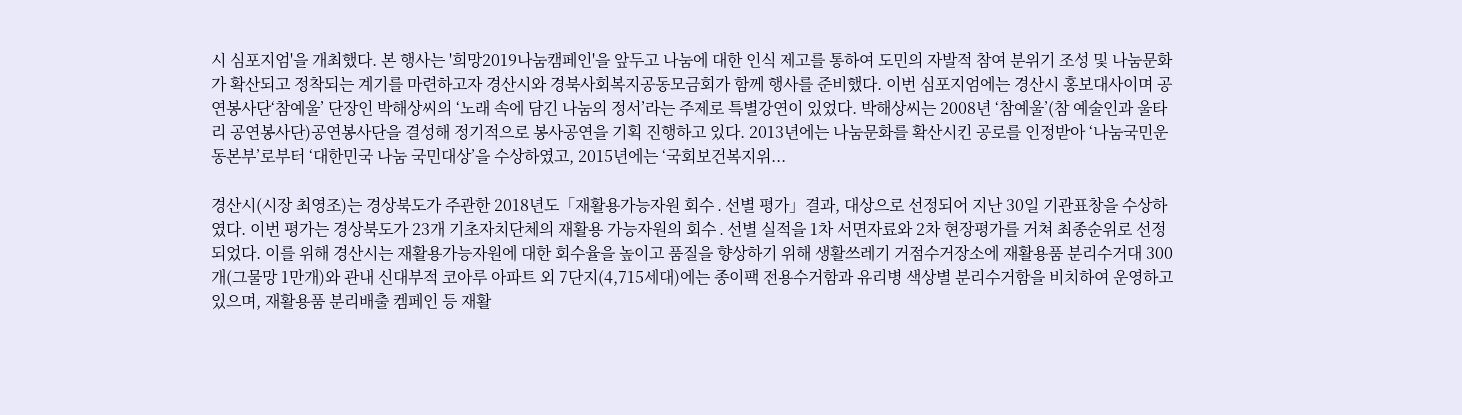시 심포지엄'을 개최했다. 본 행사는 '희망2019나눔캠페인'을 앞두고 나눔에 대한 인식 제고를 통하여 도민의 자발적 참여 분위기 조성 및 나눔문화가 확산되고 정착되는 계기를 마련하고자 경산시와 경북사회복지공동모금회가 함께 행사를 준비했다. 이번 심포지엄에는 경산시 홍보대사이며 공연봉사단‘참예울’ 단장인 박해상씨의 ‘노래 속에 담긴 나눔의 정서’라는 주제로 특별강연이 있었다. 박해상씨는 2008년 ‘참예울’(참 예술인과 울타리 공연봉사단)공연봉사단을 결성해 정기적으로 봉사공연을 기획 진행하고 있다. 2013년에는 나눔문화를 확산시킨 공로를 인정받아 ‘나눔국민운동본부’로부터 ‘대한민국 나눔 국민대상’을 수상하였고, 2015년에는 ‘국회보건복지위...

경산시(시장 최영조)는 경상북도가 주관한 2018년도「재활용가능자원 회수․선별 평가」결과, 대상으로 선정되어 지난 30일 기관표창을 수상하였다. 이번 평가는 경상북도가 23개 기초자치단체의 재활용 가능자원의 회수․선별 실적을 1차 서면자료와 2차 현장평가를 거쳐 최종순위로 선정되었다. 이를 위해 경산시는 재활용가능자원에 대한 회수율을 높이고 품질을 향상하기 위해 생활쓰레기 거점수거장소에 재활용품 분리수거대 300개(그물망 1만개)와 관내 신대부적 코아루 아파트 외 7단지(4,715세대)에는 종이팩 전용수거함과 유리병 색상별 분리수거함을 비치하여 운영하고 있으며, 재활용품 분리배출 켐페인 등 재활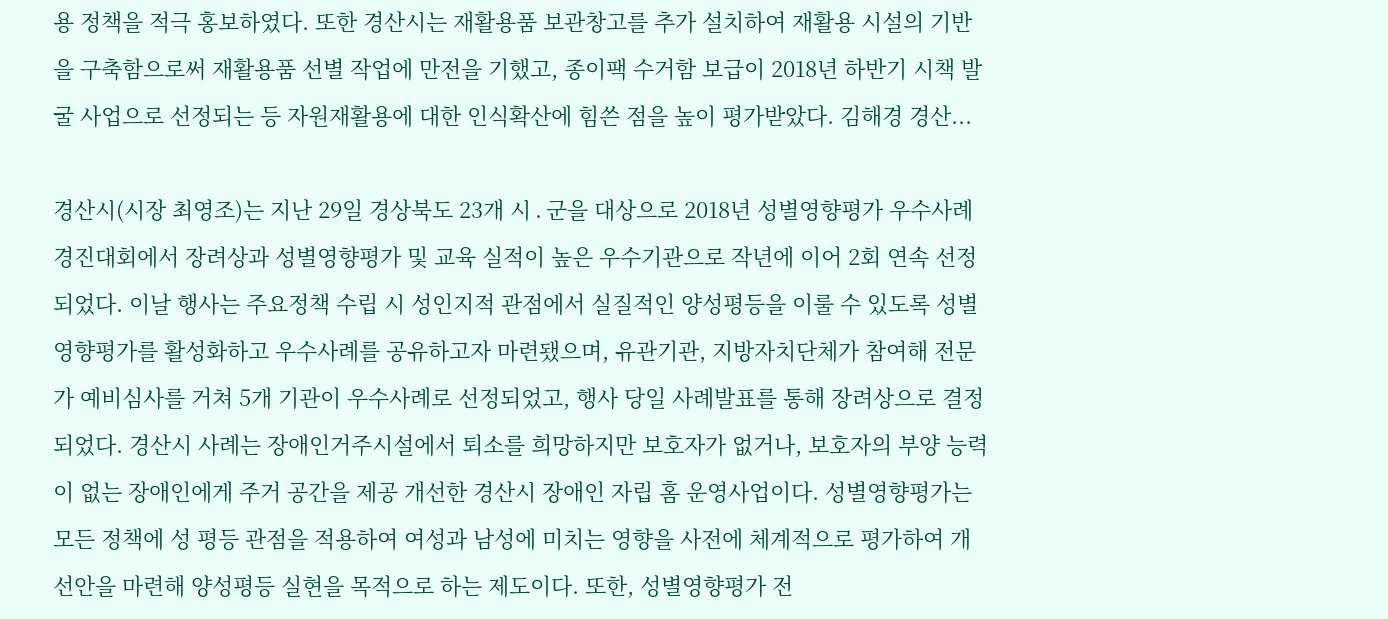용 정책을 적극 홍보하였다. 또한 경산시는 재활용품 보관창고를 추가 설치하여 재활용 시설의 기반을 구축함으로써 재활용품 선별 작업에 만전을 기했고, 종이팩 수거함 보급이 2018년 하반기 시책 발굴 사업으로 선정되는 등 자원재활용에 대한 인식확산에 힘쓴 점을 높이 평가받았다. 김해경 경산...

경산시(시장 최영조)는 지난 29일 경상북도 23개 시․군을 대상으로 2018년 성별영향평가 우수사례 경진대회에서 장려상과 성별영향평가 및 교육 실적이 높은 우수기관으로 작년에 이어 2회 연속 선정되었다. 이날 행사는 주요정책 수립 시 성인지적 관점에서 실질적인 양성평등을 이룰 수 있도록 성별영향평가를 활성화하고 우수사례를 공유하고자 마련됐으며, 유관기관, 지방자치단체가 참여해 전문가 예비심사를 거쳐 5개 기관이 우수사례로 선정되었고, 행사 당일 사례발표를 통해 장려상으로 결정되었다. 경산시 사례는 장애인거주시설에서 퇴소를 희망하지만 보호자가 없거나, 보호자의 부양 능력이 없는 장애인에게 주거 공간을 제공 개선한 경산시 장애인 자립 홈 운영사업이다. 성별영향평가는 모든 정책에 성 평등 관점을 적용하여 여성과 남성에 미치는 영향을 사전에 체계적으로 평가하여 개선안을 마련해 양성평등 실현을 목적으로 하는 제도이다. 또한, 성별영향평가 전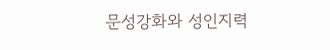문성강화와 성인지력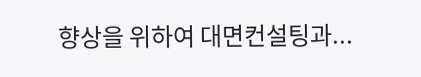향상을 위하여 대면컨설팅과...